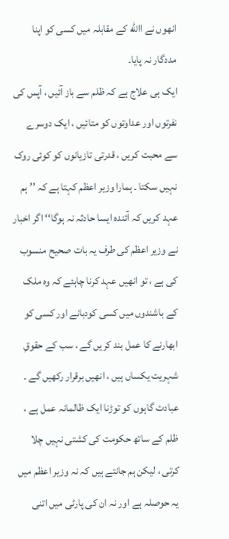انھوں نے االله کے مقابلہ میں کسی کو اپنا مددگار نہ پایا۔
ایک ہی علاج ہے کہ ظلم سے باز آئیں ، آپس کی نفرتوں اور عداوتوں کو متائیں ، ایک دوسرے سے محبت کریں ، قدرتی تازیانوں کو کوئی روک نہیں سکتا ۔ ہمارا وزیر اعظم کہتا ہے کہ ’’ ہم عہد کریں کہ آئندہ ایسا حادثہ نہ ہوگا‘‘ اگر اخبار نے وزیر اعظم کی طرف یہ بات صحیح منسوب کی ہے ، تو انھیں عہد کرنا چاہئے کہ وہ ملک کے باشندوں میں کسی کودبانے اور کسی کو ابھارنے کا عمل بند کریں گے ، سب کے حقوقِ شہریت یکساں ہیں ، انھیں برقرار رکھیں گے ۔ عبادت گاہوں کو توڑنا ایک ظالمانہ عمل ہے ، ظلم کے ساتھ حکومت کی کشتی نہیں چلا کرتی ، لیکن ہم جانتے ہیں کہ نہ وزیر اعظم میں یہ حوصلہ ہے اور نہ ان کی پارٹی میں اتنی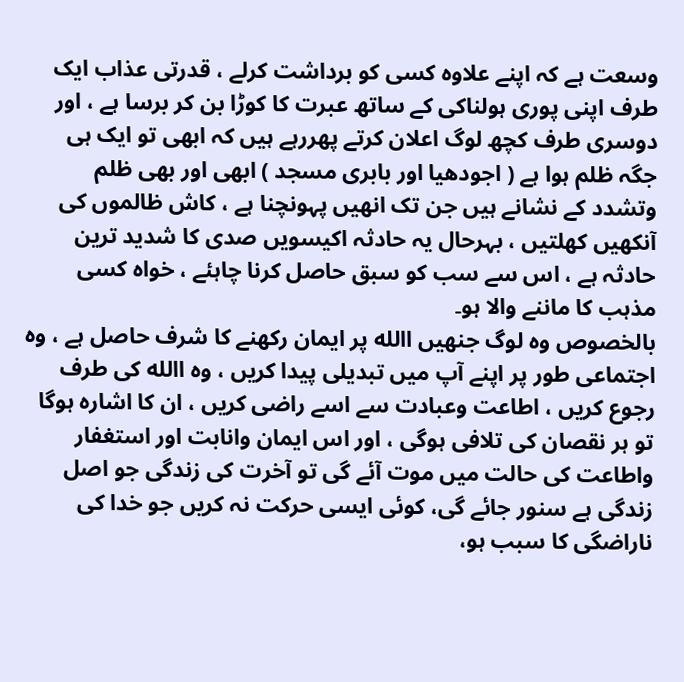وسعت ہے کہ اپنے علاوہ کسی کو برداشت کرلے ، قدرتی عذاب ایک طرف اپنی پوری ہولناکی کے ساتھ عبرت کا کوڑا بن کر برسا ہے ، اور دوسری طرف کچھ لوگ اعلان کرتے پھررہے ہیں کہ ابھی تو ایک ہی جگہ ظلم ہوا ہے ( اجودھیا اور بابری مسجد ) ابھی اور بھی ظلم وتشدد کے نشانے ہیں جن تک انھیں پہونچنا ہے ، کاش ظالموں کی آنکھیں کھلتیں ، بہرحال یہ حادثہ اکیسویں صدی کا شدید ترین حادثہ ہے ، اس سے سب کو سبق حاصل کرنا چاہئے ، خواہ کسی مذہب کا ماننے والا ہو۔
بالخصوص وہ لوگ جنھیں االله پر ایمان رکھنے کا شرف حاصل ہے ، وہ اجتماعی طور پر اپنے آپ میں تبدیلی پیدا کریں ، وہ االله کی طرف رجوع کریں ، اطاعت وعبادت سے اسے راضی کریں ، ان کا اشارہ ہوگا تو ہر نقصان کی تلافی ہوگی ، اور اس ایمان وانابت اور استغفار واطاعت کی حالت میں موت آئے گی تو آخرت کی زندگی جو اصل زندگی ہے سنور جائے گی، کوئی ایسی حرکت نہ کریں جو خدا کی ناراضگی کا سبب ہو،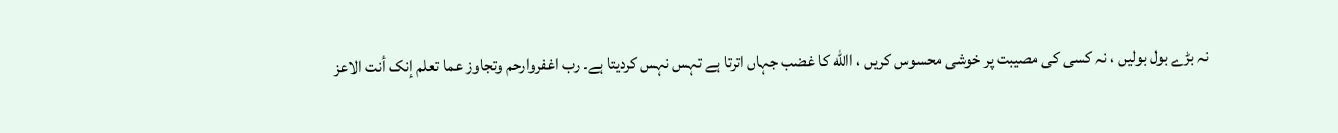نہ بڑے بول بولیں ، نہ کسی کی مصیبت پر خوشی محسوس کریں ، االله کا غضب جہاں اترتا ہے تہس نہس کردیتا ہے۔ رب اغفروارحم وتجاوز عما تعلم إنک أنت الاعز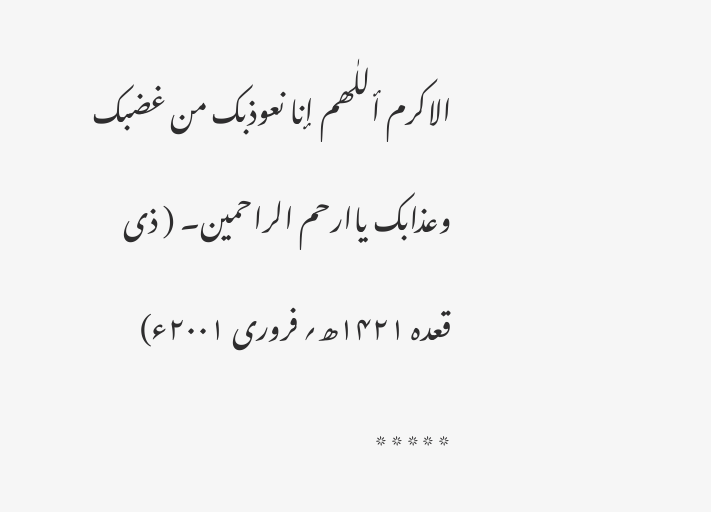الاکرم أللٰھم إنا نعوذبک من غضبک وعذابک یاارحم الراحمین۔ ( ذی قعدہ ۱۴۲۱ھ؍ فروری ۲۰۰۱ء)
٭٭٭٭٭